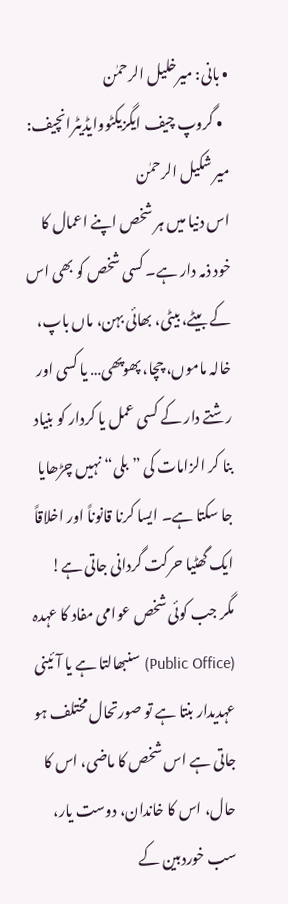• بانی: میرخلیل الرحمٰن
  • گروپ چیف ایگزیکٹووایڈیٹرانچیف: میر شکیل الرحمٰن
اس دنیا میں ہر شخص اپنے اعمال کا خود ذمہ دار ہے۔ کسی شخص کو بھی اس کے بیٹے، بیٹی، بھائی بہن، ماں باپ، خالہ ماموں، چچا، پھوپھی… یا کسی اور رشتے دار کے کسی عمل یا کردار کو بنیاد بنا کر الزامات کی ”بلی“ نہیں چڑھایا جا سکتا ہے۔ ایسا کرنا قانوناً اور اخلاقاً ایک گھٹیا حرکت گردانی جاتی ہے!
مگر جب کوئی شخص عوامی مفاد کا عہدہ (Public Office) سنبھالتا ہے یا آئینی عہدیدار بنتا ہے تو صورتحال مختلف ہو جاتی ہے اس شخص کا ماضی، اس کا حال، اس کا خاندان، دوست یار، سب خوردبین کے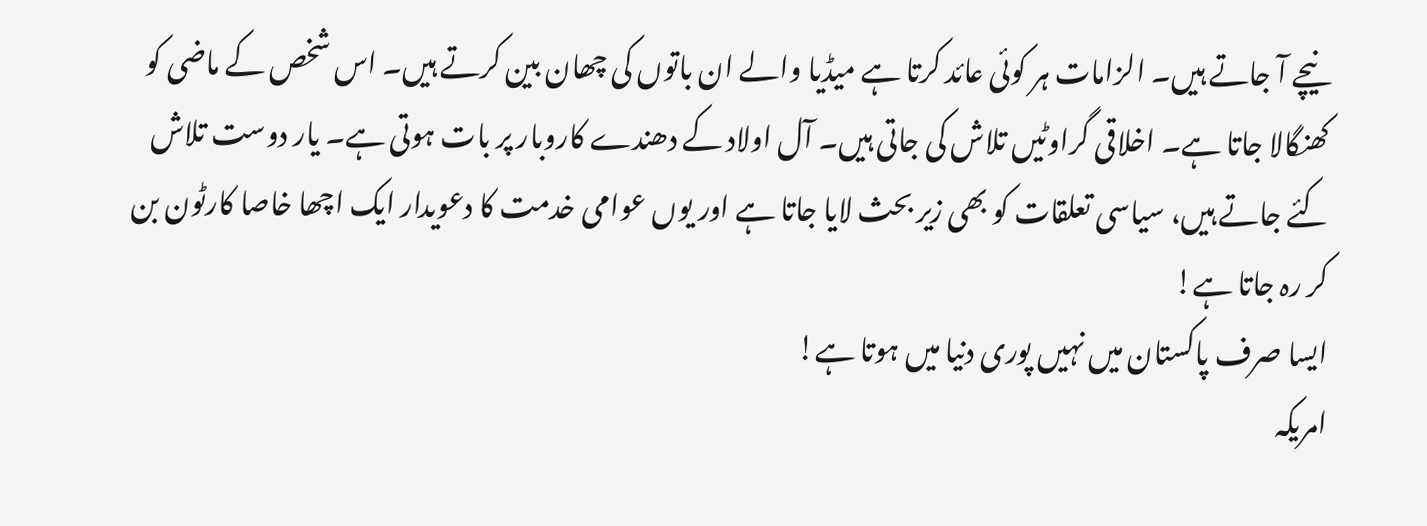نیچے آ جاتے ہیں۔ الزامات ہر کوئی عائد کرتا ہے میڈیا والے ان باتوں کی چھان بین کرتے ہیں۔ اس شخص کے ماضی کو کھنگالا جاتا ہے۔ اخلاقی گراوٹیں تلاش کی جاتی ہیں۔ آل اولاد کے دھندے کاروبار پر بات ہوتی ہے۔ یار دوست تلاش کئے جاتے ہیں، سیاسی تعلقات کو بھی زیر بحث لایا جاتا ہے اور یوں عوامی خدمت کا دعویدار ایک اچھا خاصا کارٹون بن کر رہ جاتا ہے!
ایسا صرف پاکستان میں نہیں پوری دنیا میں ہوتا ہے!
امریکہ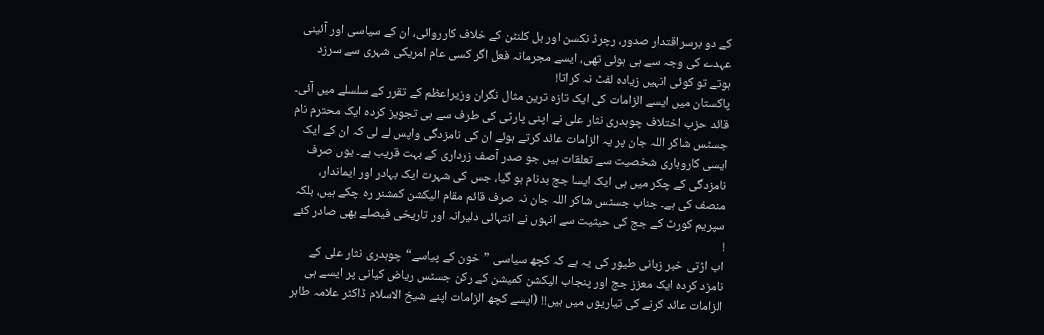کے دو برسراقتدار صدور، رچرڈ نکسن اور بل کلنٹن کے خلاف کارروائی، ان کے سیاسی اور آئینی عہدے کی وجہ سے ہی ہوئی تھی، ایسے مجرمانہ فعل اگر کسی عام امریکی شہری سے سرزد ہوتے تو کوئی انہیں زیادہ لفٹ نہ کراتا!
پاکستان میں ایسے الزامات کی ایک تازہ ترین مثال نگران وزیراعظم کے تقرر کے سلسلے میں آئی۔ قائد حزب اختلاف چوہدری نثار علی نے اپنی پارٹی کی طرف سے ہی تجویز کردہ ایک محترم نام جسٹس شاکر اللہ جان پر یہ الزامات عائد کرتے ہوئے ان کی نامزدگی واپس لے لی کہ ان کے ایک ایسی کاروباری شخصیت سے تعلقات ہیں جو صدر آصف زرداری کے بہت قریب ہے۔ یوں صرف نامزدگی کے چکر میں ہی ایک ایسا جج بدنام ہو گیا، جس کی شہرت ایک بہادر اور ایماندار، منصف کی ہے۔ جناب جسٹس شاکر اللہ جان نہ صرف قائم مقام الیکشن کمشنر رہ چکے ہیں، بلکہ سپریم کورٹ کے جج کی حیثیت سے انہوں نے انتہائی دلیرانہ اور تاریخی فیصلے بھی صادر کئے !
اب اڑتی خبر زبانی طیور کی یہ ہے کہ کچھ سیاسی ”خون کے پیاسے“ چوہدری نثار علی کے نامزد کردہ ایک معزز جج اور پنجاب الیکشن کمیشن کے رکن جسٹس ریاض کیانی پر ایسے ہی الزامات عائد کرنے کی تیاریوں میں ہیں!! (ایسے کچھ الزامات اپنے شیخ الاسلام ڈاکٹر علامہ طاہر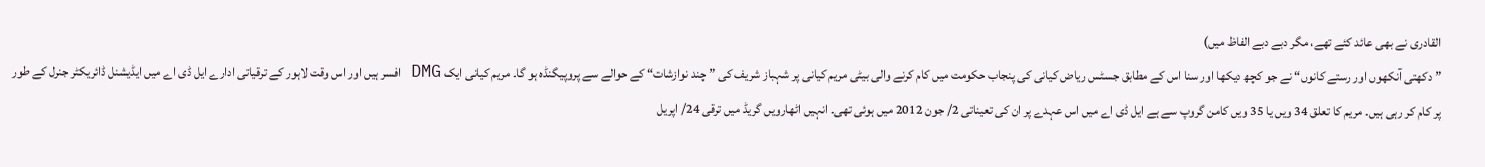القادری نے بھی عائد کئے تھے، مگر دبے دبے الفاظ میں)
”دکھتی آنکھوں اور رستے کانوں“ نے جو کچھ دیکھا اور سنا اس کے مطابق جسٹس ریاض کیانی کی پنجاب حکومت میں کام کرنے والی بیٹی مریم کیانی پر شہباز شریف کی ”چند نوازشات“ کے حوالے سے پروپیگنڈہ ہو گا۔ مریم کیانی ایک DMG افسر ہیں اور اس وقت لاہور کے ترقیاتی ادارے ایل ڈی اے میں ایڈیشنل ڈائریکٹر جنرل کے طور پر کام کر رہی ہیں۔ مریم کا تعلق 34 ویں یا 35 ویں کامن گروپ سے ہے ایل ڈی اے میں اس عہدے پر ان کی تعیناتی 2/ جون 2012 میں ہوئی تھی۔ انہیں اٹھارویں گریڈ میں ترقی 24/ اپریل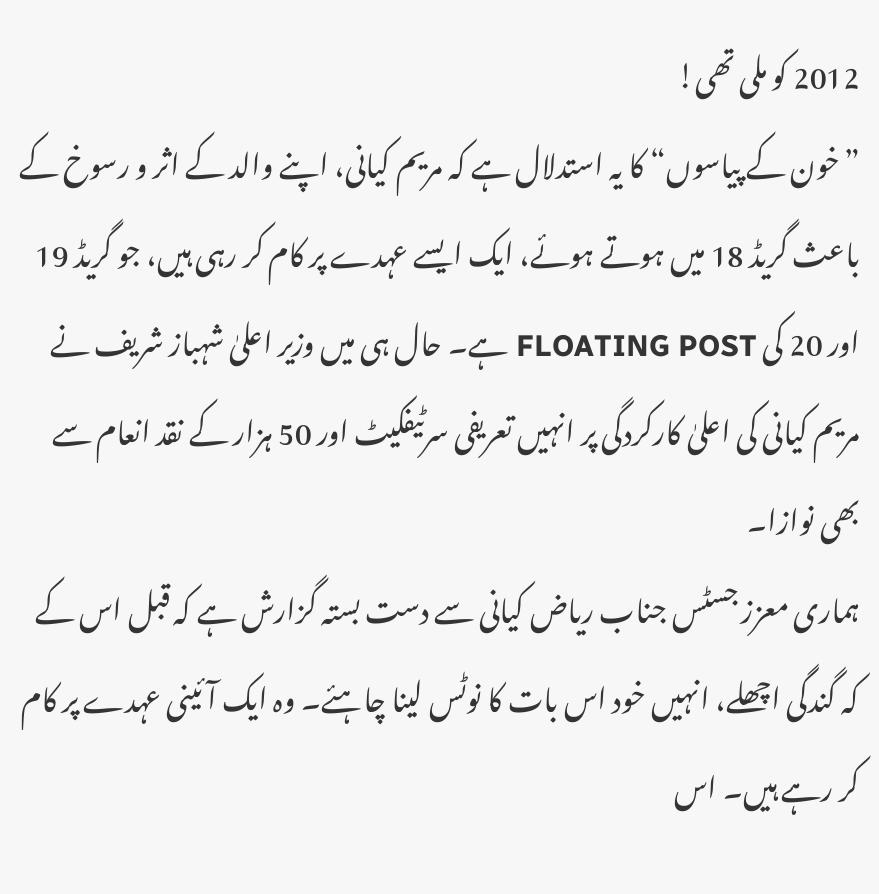2012 کو ملی تھی!
”خون کے پیاسوں“ کا یہ استدلال ہے کہ مریم کیانی، اپنے والد کے اثر و رسوخ کے باعث گریڈ 18 میں ہوتے ہوئے، ایک ایسے عہدے پر کام کر رہی ہیں، جو گریڈ 19 اور 20 کی FLOATING POST ہے۔ حال ہی میں وزیر اعلیٰ شہباز شریف نے مریم کیانی کی اعلیٰ کارکردگی پر انہیں تعریفی سرٹیفکیٹ اور 50 ہزار کے نقد انعام سے بھی نوازا۔
ہماری معزز جسٹس جناب ریاض کیانی سے دست بستہ گزارش ہے کہ قبل اس کے کہ گندگی اچھلے، انہیں خود اس بات کا نوٹس لینا چاہئے۔ وہ ایک آئینی عہدے پر کام کر رہے ہیں۔ اس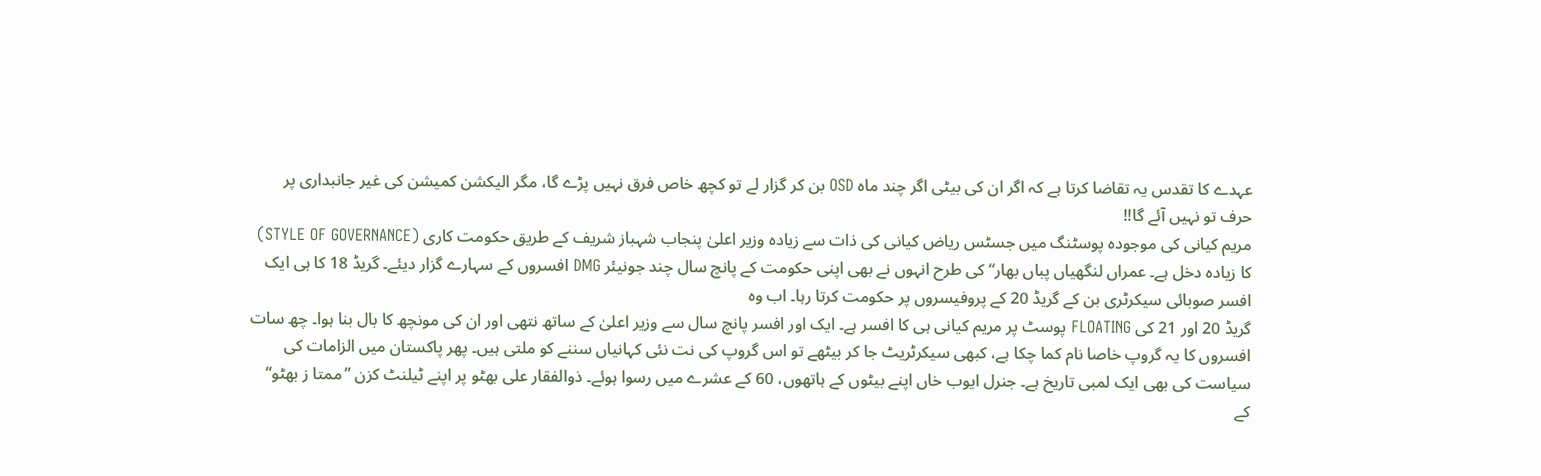عہدے کا تقدس یہ تقاضا کرتا ہے کہ اگر ان کی بیٹی اگر چند ماہ OSD بن کر گزار لے تو کچھ خاص فرق نہیں پڑے گا، مگر الیکشن کمیشن کی غیر جانبداری پر حرف تو نہیں آئے گا!!
مریم کیانی کی موجودہ پوسٹنگ میں جسٹس ریاض کیانی کی ذات سے زیادہ وزیر اعلیٰ پنجاب شہباز شریف کے طریق حکومت کاری (STYLE OF GOVERNANCE) کا زیادہ دخل ہے۔ عمراں لنگھیاں پباں بھار“ کی طرح انہوں نے بھی اپنی حکومت کے پانچ سال چند جونیئر DMG افسروں کے سہارے گزار دیئے۔ گریڈ 18 کا ہی ایک افسر صوبائی سیکرٹری بن کے گریڈ 20 کے پروفیسروں پر حکومت کرتا رہا۔ اب وہ
گریڈ 20 اور 21 کی FLOATING پوسٹ پر مریم کیانی ہی کا افسر ہے۔ ایک اور افسر پانچ سال سے وزیر اعلیٰ کے ساتھ نتھی اور ان کی مونچھ کا بال بنا ہوا۔ چھ سات افسروں کا یہ گروپ خاصا نام کما چکا ہے، کبھی سیکرٹریٹ جا کر بیٹھے تو اس گروپ کی نت نئی کہانیاں سننے کو ملتی ہیں۔ پھر پاکستان میں الزامات کی سیاست کی بھی ایک لمبی تاریخ ہے۔ جنرل ایوب خاں اپنے بیٹوں کے ہاتھوں، 60 کے عشرے میں رسوا ہوئے۔ ذوالفقار علی بھٹو پر اپنے ٹیلنٹ کزن ”ممتا ز بھٹو“ کے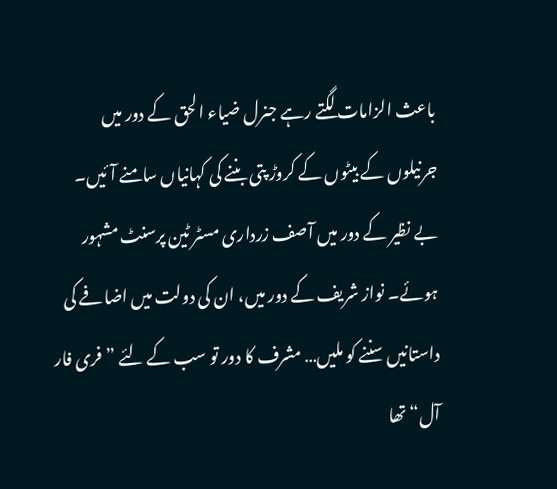باعث الزامات لگتے رہے جنرل ضیاء الحق کے دور میں جرنیلوں کے بیٹوں کے کروڑ پتی بننے کی کہانیاں سامنے آئیں۔ بے نظیر کے دور میں آصف زرداری مسٹر ٹین پرسنٹ مشہور ہوئے۔ نواز شریف کے دور میں، ان کی دولت میں اضافے کی داستانیں سننے کو ملیں… مشرف کا دور تو سب کے لئے ”فری فار آل“ تھا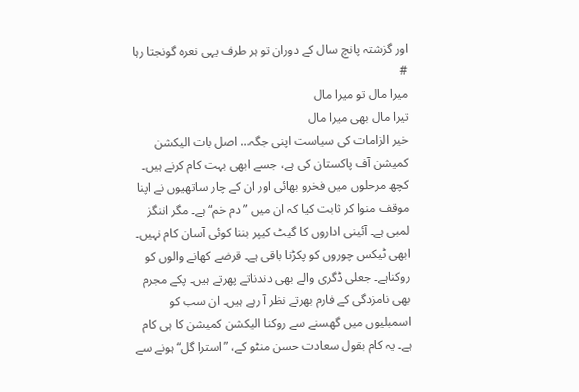اور گزشتہ پانچ سال کے دوران تو ہر طرف یہی نعرہ گونجتا رہا #
میرا مال تو میرا مال
تیرا مال بھی میرا مال
خیر الزامات کی سیاست اپنی جگہ… اصل بات الیکشن کمیشن آف پاکستان کی ہے، جسے ابھی بہت کام کرنے ہیں۔ کچھ مرحلوں میں فخرو بھائی اور ان کے چار ساتھیوں نے اپنا موقف منوا کر ثابت کیا کہ ان میں ”دم خم“ ہے۔ مگر اننگز لمبی ہے۔ آئینی اداروں کا گیٹ کیپر بننا کوئی آسان کام نہیں۔ ابھی ٹیکس چوروں کو پکڑنا باقی ہے۔ قرضے کھانے والوں کو روکناہے۔ جعلی ڈگری والے بھی دندناتے پھرتے ہیں۔ پکے مجرم بھی نامزدگی کے فارم بھرتے نظر آ رہے ہیں۔ ان سب کو اسمبلیوں میں گھسنے سے روکنا الیکشن کمیشن کا ہی کام ہے۔ یہ کام بقول سعادت حسن منٹو کے، ”استرا گل“ ہونے سے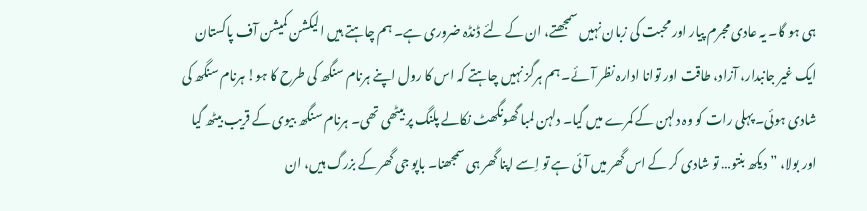ہی ہو گا۔ یہ عادی مجرم پیار اور محبت کی زبان نہیں سمجھتے، ان کے لئے ڈنڈہ ضروری ہے۔ ہم چاہتے ہیں الیکشن کمیشن آف پاکستان ایک غیر جانبدار، آزاد، طاقت اور توانا ادارہ نظر آئے۔ ہم ہرگز نہیں چاہتے کہ اس کا رول اپنے ہرنام سنگھ کی طرح کا ہو! ہرنام سنگھ کی شادی ہوئی۔ پہلی رات کو وہ دلہن کے کمرے میں گیا۔ دلہن لمبا گھونگھٹ نکالے پلنگ پر بیٹھی تھی۔ ہرنام سنگھ بیوی کے قریب بیٹھ گیا اور بولا، ”دیکھ بنتو… تو شادی کر کے اس گھر میں آئی ہے تو اِسے اپنا گھر ہی سمجھنا۔ باپو جی گھر کے بزرگ ہیں، ان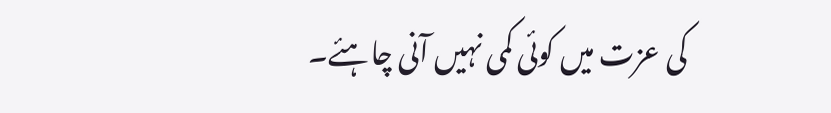کی عزت میں کوئی کمی نہیں آنی چاہئے۔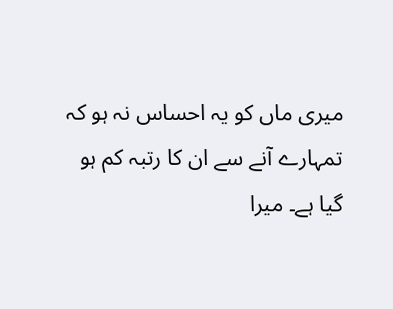میری ماں کو یہ احساس نہ ہو کہ تمہارے آنے سے ان کا رتبہ کم ہو گیا ہے۔ میرا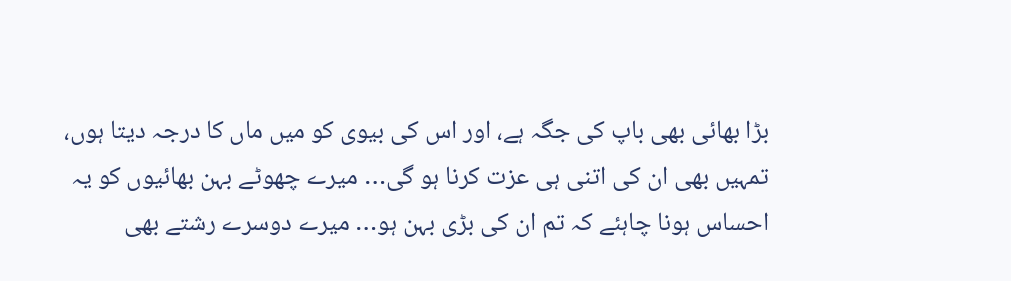بڑا بھائی بھی باپ کی جگہ ہے، اور اس کی بیوی کو میں ماں کا درجہ دیتا ہوں، تمہیں بھی ان کی اتنی ہی عزت کرنا ہو گی… میرے چھوٹے بہن بھائیوں کو یہ احساس ہونا چاہئے کہ تم ان کی بڑی بہن ہو… میرے دوسرے رشتے بھی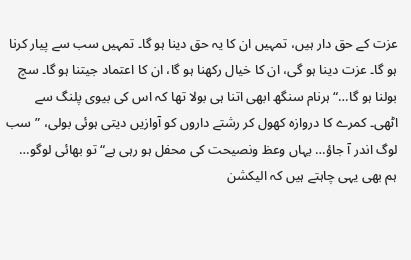عزت کے حق دار ہیں، تمہیں ان کا یہ حق دینا ہو گا۔ تمہیں سب سے پیار کرنا ہو گا۔ عزت دینا ہو گی، ان کا خیال رکھنا ہو گا، ان کا اعتماد جیتنا ہو گا۔ سچ بولنا ہو گا…“ ہرنام سنگھ ابھی اتنا ہی بولا تھا کہ اس کی بیوی پلنگ سے اٹھی۔ کمرے کا دروازہ کھول کر رشتے داروں کو آوازیں دیتی ہوئی بولی، ”سب لوگ اندر آ جاؤ… یہاں وعظ ونصیحت کی محفل ہو رہی ہے“ تو بھائی لوگو… ہم بھی یہی چاہتے ہیں کہ الیکشن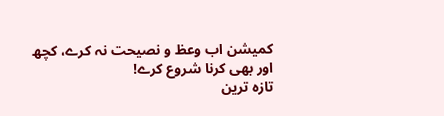کمیشن اب وعظ و نصیحت نہ کرے، کچھ اور بھی کرنا شروع کرے!
تازہ ترین